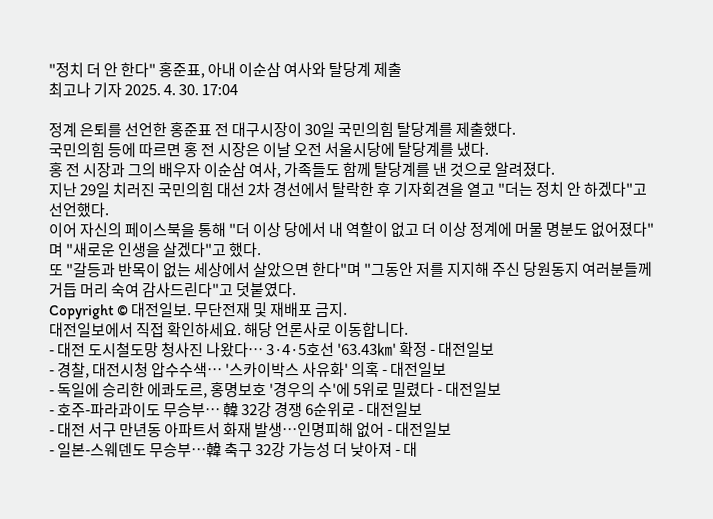"정치 더 안 한다" 홍준표, 아내 이순삼 여사와 탈당계 제출
최고나 기자 2025. 4. 30. 17:04

정계 은퇴를 선언한 홍준표 전 대구시장이 30일 국민의힘 탈당계를 제출했다.
국민의힘 등에 따르면 홍 전 시장은 이날 오전 서울시당에 탈당계를 냈다.
홍 전 시장과 그의 배우자 이순삼 여사, 가족들도 함께 탈당계를 낸 것으로 알려졌다.
지난 29일 치러진 국민의힘 대선 2차 경선에서 탈락한 후 기자회견을 열고 "더는 정치 안 하겠다"고 선언했다.
이어 자신의 페이스북을 통해 "더 이상 당에서 내 역할이 없고 더 이상 정계에 머물 명분도 없어졌다"며 "새로운 인생을 살겠다"고 했다.
또 "갈등과 반목이 없는 세상에서 살았으면 한다"며 "그동안 저를 지지해 주신 당원동지 여러분들께 거듭 머리 숙여 감사드린다"고 덧붙였다.
Copyright © 대전일보. 무단전재 및 재배포 금지.
대전일보에서 직접 확인하세요. 해당 언론사로 이동합니다.
- 대전 도시철도망 청사진 나왔다… 3·4·5호선 '63.43㎞' 확정 - 대전일보
- 경찰, 대전시청 압수수색… '스카이박스 사유화' 의혹 - 대전일보
- 독일에 승리한 에콰도르, 홍명보호 '경우의 수'에 5위로 밀렸다 - 대전일보
- 호주-파라과이도 무승부… 韓 32강 경쟁 6순위로 - 대전일보
- 대전 서구 만년동 아파트서 화재 발생…인명피해 없어 - 대전일보
- 일본-스웨덴도 무승부…韓 축구 32강 가능성 더 낮아져 - 대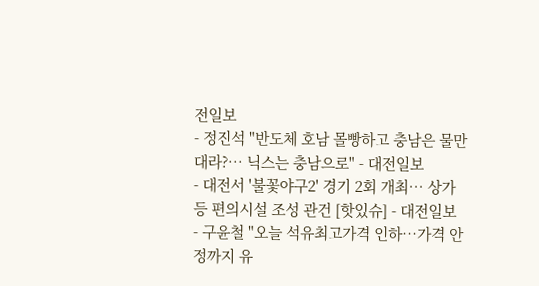전일보
- 정진석 "반도체 호남 몰빵하고 충남은 물만 대라?… 닉스는 충남으로" - 대전일보
- 대전서 '불꽃야구2' 경기 2회 개최… 상가 등 편의시설 조성 관건 [핫있슈] - 대전일보
- 구윤철 "오늘 석유최고가격 인하…가격 안정까지 유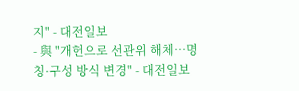지" - 대전일보
- 與 "개헌으로 선관위 해체…명칭·구성 방식 변경" - 대전일보